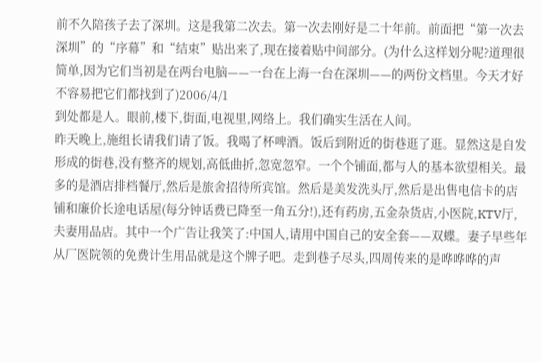前不久陪孩子去了深圳。这是我第二次去。第一次去刚好是二十年前。前面把“第一次去深圳”的“序幕”和“结束”贴出来了,现在接着贴中间部分。(为什么这样划分呢?道理很简单,因为它们当初是在两台电脑——一台在上海一台在深圳——的两份文档里。今天才好不容易把它们都找到了)2006/4/1
到处都是人。眼前,楼下,街面,电视里,网络上。我们确实生活在人间。
昨天晚上,施组长请我们请了饭。我喝了杯啤酒。饭后到附近的街巷逛了逛。显然这是自发形成的街巷,没有整齐的规划,高低曲折,忽宽忽窄。一个个铺面,都与人的基本欲望相关。最多的是酒店排档餐厅,然后是旅舍招待所宾馆。然后是美发洗头厅,然后是出售电信卡的店铺和廉价长途电话屋(每分钟话费已降至一角五分!),还有药房,五金杂货店,小医院,KTV厅,夫妻用品店。其中一个广告让我笑了:中国人,请用中国自己的安全套——双蝶。妻子早些年从厂医院领的免费计生用品就是这个牌子吧。走到巷子尽头,四周传来的是哗哗哗的声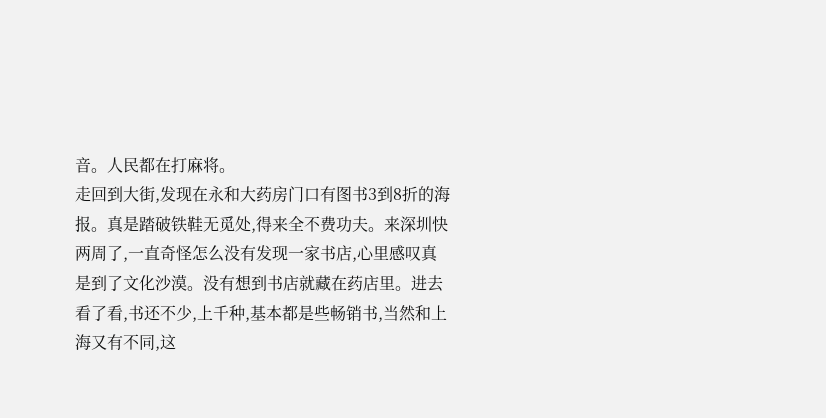音。人民都在打麻将。
走回到大街,发现在永和大药房门口有图书3到8折的海报。真是踏破铁鞋无觅处,得来全不费功夫。来深圳快两周了,一直奇怪怎么没有发现一家书店,心里感叹真是到了文化沙漠。没有想到书店就藏在药店里。进去看了看,书还不少,上千种,基本都是些畅销书,当然和上海又有不同,这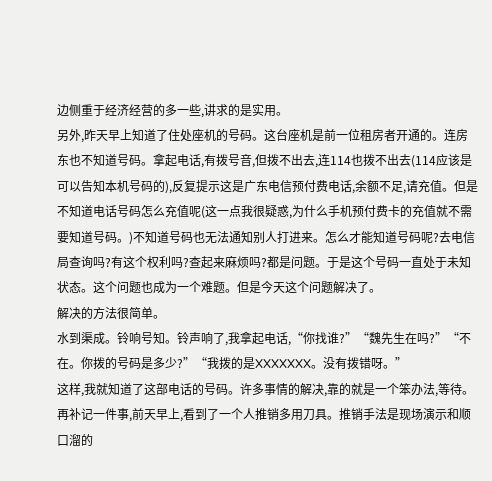边侧重于经济经营的多一些,讲求的是实用。
另外,昨天早上知道了住处座机的号码。这台座机是前一位租房者开通的。连房东也不知道号码。拿起电话,有拨号音,但拨不出去,连114也拨不出去(114应该是可以告知本机号码的),反复提示这是广东电信预付费电话,余额不足,请充值。但是不知道电话号码怎么充值呢(这一点我很疑惑,为什么手机预付费卡的充值就不需要知道号码。)不知道号码也无法通知别人打进来。怎么才能知道号码呢?去电信局查询吗?有这个权利吗?查起来麻烦吗?都是问题。于是这个号码一直处于未知状态。这个问题也成为一个难题。但是今天这个问题解决了。
解决的方法很简单。
水到渠成。铃响号知。铃声响了,我拿起电话,“你找谁?”“魏先生在吗?”“不在。你拨的号码是多少?”“我拨的是XXXXXXX。没有拨错呀。”
这样,我就知道了这部电话的号码。许多事情的解决,靠的就是一个笨办法,等待。
再补记一件事,前天早上,看到了一个人推销多用刀具。推销手法是现场演示和顺口溜的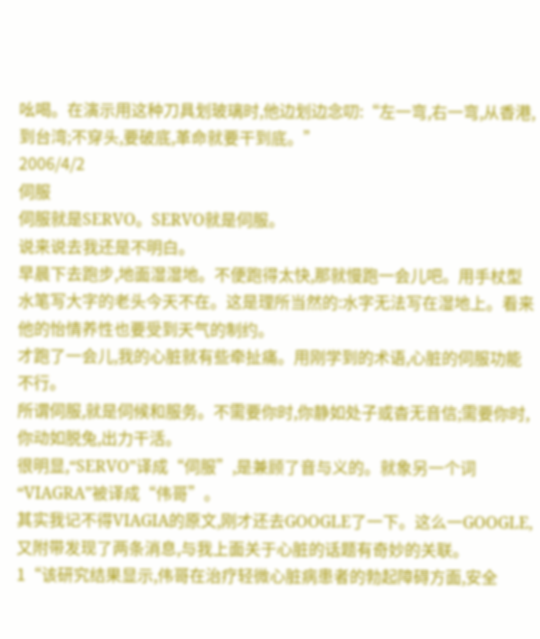吆喝。在演示用这种刀具划玻璃时,他边划边念叨:“左一弯,右一弯,从香港,到台湾;不穿头,要破底,革命就要干到底。”
2006/4/2
伺服
伺服就是SERVO。SERVO就是伺服。
说来说去我还是不明白。
早晨下去跑步,地面湿湿地。不便跑得太快,那就慢跑一会儿吧。用手杖型水笔写大字的老头今天不在。这是理所当然的:水字无法写在湿地上。看来他的怡情养性也要受到天气的制约。
才跑了一会儿,我的心脏就有些牵扯痛。用刚学到的术语,心脏的伺服功能不行。
所谓伺服,就是伺候和服务。不需要你时,你静如处子或杳无音信;需要你时,你动如脱兔,出力干活。
很明显,“SERVO”译成“伺服”,是兼顾了音与义的。就象另一个词“VIAGRA”被译成“伟哥”。
其实我记不得VIAGIA的原文,刚才还去GOOGLE了一下。这么一GOOGLE,又附带发现了两条消息,与我上面关于心脏的话题有奇妙的关联。
1“该研究结果显示,伟哥在治疗轻微心脏病患者的勃起障碍方面,安全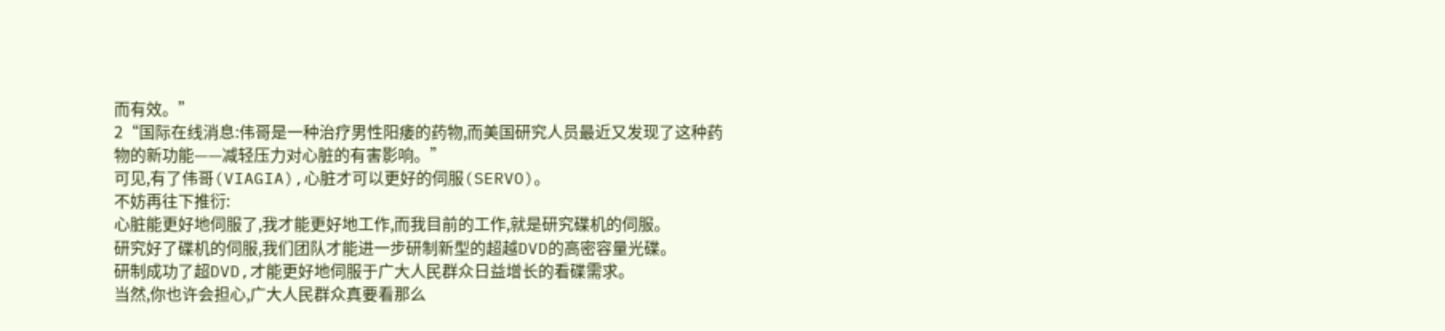而有效。”
2“国际在线消息:伟哥是一种治疗男性阳痿的药物,而美国研究人员最近又发现了这种药物的新功能——减轻压力对心脏的有害影响。”
可见,有了伟哥(VIAGIA),心脏才可以更好的伺服(SERVO)。
不妨再往下推衍:
心脏能更好地伺服了,我才能更好地工作,而我目前的工作,就是研究碟机的伺服。
研究好了碟机的伺服,我们团队才能进一步研制新型的超越DVD的高密容量光碟。
研制成功了超DVD,才能更好地伺服于广大人民群众日益增长的看碟需求。
当然,你也许会担心,广大人民群众真要看那么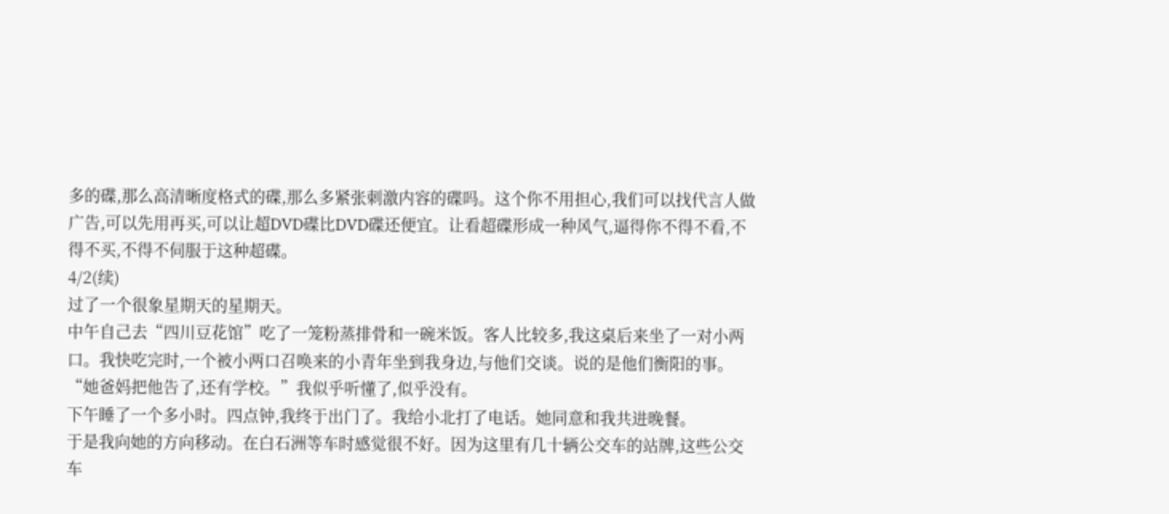多的碟,那么高清晰度格式的碟,那么多紧张刺激内容的碟吗。这个你不用担心,我们可以找代言人做广告,可以先用再买,可以让超DVD碟比DVD碟还便宜。让看超碟形成一种风气,逼得你不得不看,不得不买,不得不伺服于这种超碟。
4/2(续)
过了一个很象星期天的星期天。
中午自己去“四川豆花馆”吃了一笼粉蒸排骨和一碗米饭。客人比较多,我这桌后来坐了一对小两口。我快吃完时,一个被小两口召唤来的小青年坐到我身边,与他们交谈。说的是他们衡阳的事。“她爸妈把他告了,还有学校。”我似乎听懂了,似乎没有。
下午睡了一个多小时。四点钟,我终于出门了。我给小北打了电话。她同意和我共进晚餐。
于是我向她的方向移动。在白石洲等车时感觉很不好。因为这里有几十辆公交车的站牌,这些公交车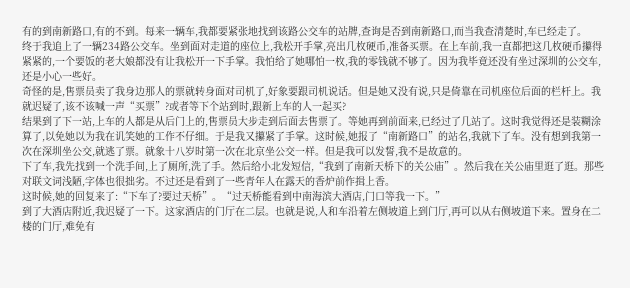有的到南新路口,有的不到。每来一辆车,我都要紧张地找到该路公交车的站牌,查询是否到南新路口,而当我查清楚时,车已经走了。
终于我追上了一辆234路公交车。坐到面对走道的座位上,我松开手掌,亮出几枚硬币,准备买票。在上车前,我一直都把这几枚硬币攥得紧紧的,一个要饭的老大娘都没有让我松开一下手掌。我怕给了她哪怕一枚,我的零钱就不够了。因为我毕竟还没有坐过深圳的公交车,还是小心一些好。
奇怪的是,售票员卖了我身边那人的票就转身面对司机了,好象要跟司机说话。但是她又没有说,只是倚靠在司机座位后面的栏杆上。我就迟疑了,该不该喊一声“买票”?或者等下个站到时,跟新上车的人一起买?
结果到了下一站,上车的人都是从后门上的,售票员大步走到后面去售票了。等她再到前面来,已经过了几站了。这时我觉得还是装糊涂算了,以免她以为我在讥笑她的工作不仔细。于是我又攥紧了手掌。这时候,她报了“南新路口”的站名,我就下了车。没有想到我第一次在深圳坐公交,就逃了票。就象十八岁时第一次在北京坐公交一样。但是我可以发誓,我不是故意的。
下了车,我先找到一个洗手间,上了厕所,洗了手。然后给小北发短信,“我到了南新天桥下的关公庙”。然后我在关公庙里逛了逛。那些对联文词浅陋,字体也很拙劣。不过还是看到了一些青年人在露天的香炉前作揖上香。
这时候,她的回复来了:“下车了?要过天桥”。“过天桥能看到中南海滨大酒店,门口等我一下。”
到了大酒店附近,我迟疑了一下。这家酒店的门厅在二层。也就是说,人和车沿着左侧坡道上到门厅,再可以从右侧坡道下来。置身在二楼的门厅,难免有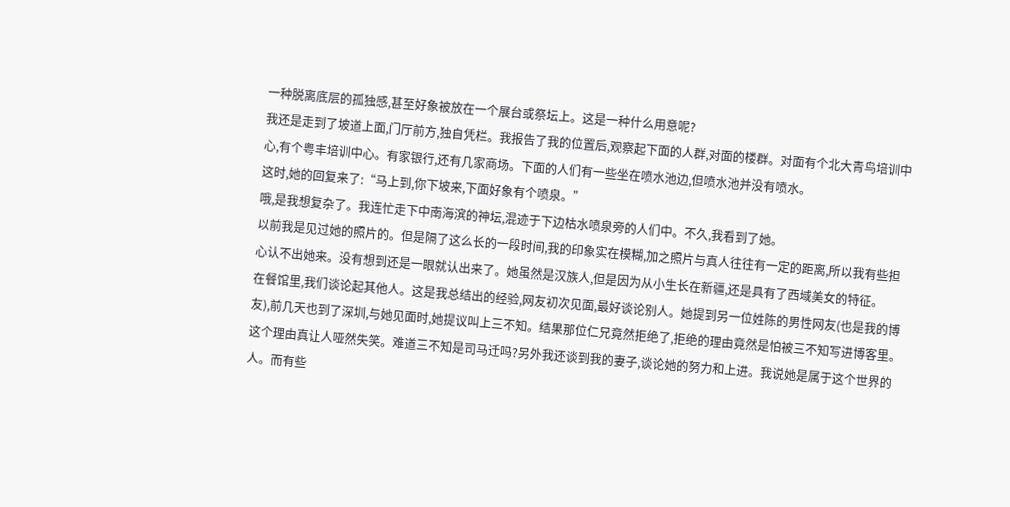一种脱离底层的孤独感,甚至好象被放在一个展台或祭坛上。这是一种什么用意呢?
我还是走到了坡道上面,门厅前方,独自凭栏。我报告了我的位置后,观察起下面的人群,对面的楼群。对面有个北大青鸟培训中心,有个粤丰培训中心。有家银行,还有几家商场。下面的人们有一些坐在喷水池边,但喷水池并没有喷水。
这时,她的回复来了:“马上到,你下坡来,下面好象有个喷泉。”
哦,是我想复杂了。我连忙走下中南海滨的神坛,混迹于下边枯水喷泉旁的人们中。不久,我看到了她。
以前我是见过她的照片的。但是隔了这么长的一段时间,我的印象实在模糊,加之照片与真人往往有一定的距离,所以我有些担心认不出她来。没有想到还是一眼就认出来了。她虽然是汉族人,但是因为从小生长在新疆,还是具有了西域美女的特征。
在餐馆里,我们谈论起其他人。这是我总结出的经验,网友初次见面,最好谈论别人。她提到另一位姓陈的男性网友(也是我的博友),前几天也到了深圳,与她见面时,她提议叫上三不知。结果那位仁兄竟然拒绝了,拒绝的理由竟然是怕被三不知写进博客里。这个理由真让人哑然失笑。难道三不知是司马迁吗?另外我还谈到我的妻子,谈论她的努力和上进。我说她是属于这个世界的人。而有些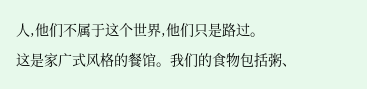人,他们不属于这个世界,他们只是路过。
这是家广式风格的餐馆。我们的食物包括粥、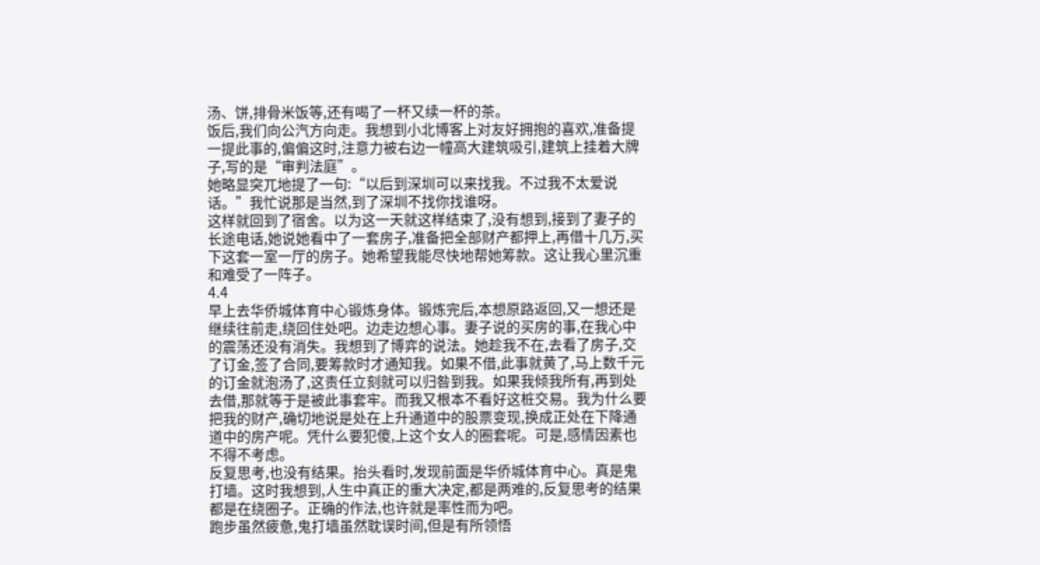汤、饼,排骨米饭等,还有喝了一杯又续一杯的茶。
饭后,我们向公汽方向走。我想到小北博客上对友好拥抱的喜欢,准备提一提此事的,偏偏这时,注意力被右边一幢高大建筑吸引,建筑上挂着大牌子,写的是“审判法庭”。
她略显突兀地提了一句:“以后到深圳可以来找我。不过我不太爱说话。”我忙说那是当然,到了深圳不找你找谁呀。
这样就回到了宿舍。以为这一天就这样结束了,没有想到,接到了妻子的长途电话,她说她看中了一套房子,准备把全部财产都押上,再借十几万,买下这套一室一厅的房子。她希望我能尽快地帮她筹款。这让我心里沉重和难受了一阵子。
4.4
早上去华侨城体育中心锻炼身体。锻炼完后,本想原路返回,又一想还是继续往前走,绕回住处吧。边走边想心事。妻子说的买房的事,在我心中的震荡还没有消失。我想到了博弈的说法。她趁我不在,去看了房子,交了订金,签了合同,要筹款时才通知我。如果不借,此事就黄了,马上数千元的订金就泡汤了,这责任立刻就可以归咎到我。如果我倾我所有,再到处去借,那就等于是被此事套牢。而我又根本不看好这桩交易。我为什么要把我的财产,确切地说是处在上升通道中的股票变现,换成正处在下降通道中的房产呢。凭什么要犯傻,上这个女人的圈套呢。可是,感情因素也不得不考虑。
反复思考,也没有结果。抬头看时,发现前面是华侨城体育中心。真是鬼打墙。这时我想到,人生中真正的重大决定,都是两难的,反复思考的结果都是在绕圈子。正确的作法,也许就是率性而为吧。
跑步虽然疲惫,鬼打墙虽然耽误时间,但是有所领悟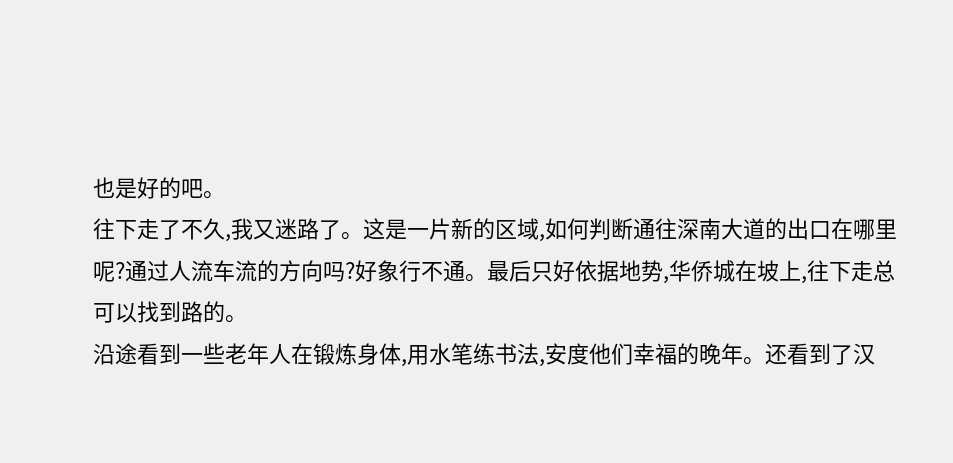也是好的吧。
往下走了不久,我又迷路了。这是一片新的区域,如何判断通往深南大道的出口在哪里呢?通过人流车流的方向吗?好象行不通。最后只好依据地势,华侨城在坡上,往下走总可以找到路的。
沿途看到一些老年人在锻炼身体,用水笔练书法,安度他们幸福的晚年。还看到了汉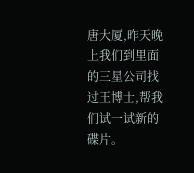唐大厦,昨天晚上我们到里面的三星公司找过王博士,帮我们试一试新的碟片。